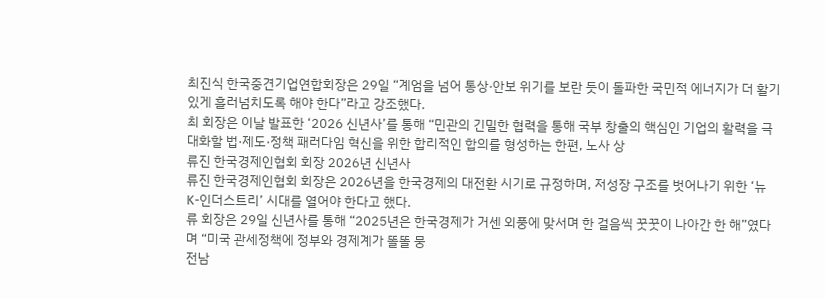최진식 한국중견기업연합회장은 29일 “계엄을 넘어 통상·안보 위기를 보란 듯이 돌파한 국민적 에너지가 더 활기 있게 흘러넘치도록 해야 한다”라고 강조했다.
최 회장은 이날 발표한 ‘2026 신년사’를 통해 “민관의 긴밀한 협력을 통해 국부 창출의 핵심인 기업의 활력을 극대화할 법·제도·정책 패러다임 혁신을 위한 합리적인 합의를 형성하는 한편, 노사 상
류진 한국경제인협회 회장 2026년 신년사
류진 한국경제인협회 회장은 2026년을 한국경제의 대전환 시기로 규정하며, 저성장 구조를 벗어나기 위한 ‘뉴 K-인더스트리’ 시대를 열어야 한다고 했다.
류 회장은 29일 신년사를 통해 “2025년은 한국경제가 거센 외풍에 맞서며 한 걸음씩 꿋꿋이 나아간 한 해”였다며 “미국 관세정책에 정부와 경제계가 똘똘 뭉
전남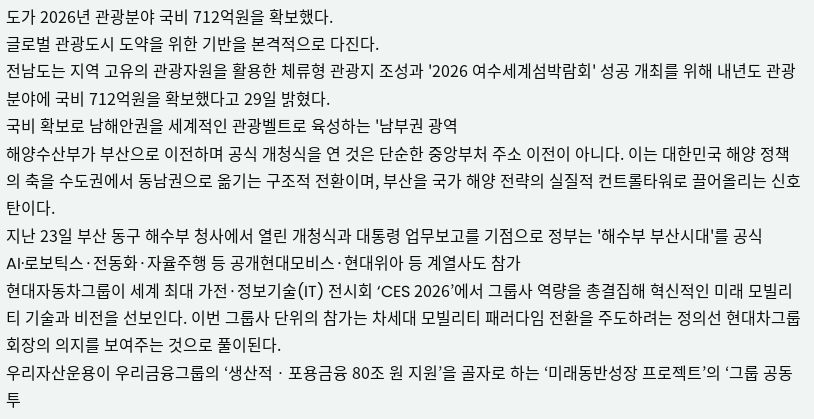도가 2026년 관광분야 국비 712억원을 확보했다.
글로벌 관광도시 도약을 위한 기반을 본격적으로 다진다.
전남도는 지역 고유의 관광자원을 활용한 체류형 관광지 조성과 '2026 여수세계섬박람회' 성공 개최를 위해 내년도 관광 분야에 국비 712억원을 확보했다고 29일 밝혔다.
국비 확보로 남해안권을 세계적인 관광벨트로 육성하는 '남부권 광역
해양수산부가 부산으로 이전하며 공식 개청식을 연 것은 단순한 중앙부처 주소 이전이 아니다. 이는 대한민국 해양 정책의 축을 수도권에서 동남권으로 옮기는 구조적 전환이며, 부산을 국가 해양 전략의 실질적 컨트롤타워로 끌어올리는 신호탄이다.
지난 23일 부산 동구 해수부 청사에서 열린 개청식과 대통령 업무보고를 기점으로 정부는 '해수부 부산시대'를 공식
AI·로보틱스·전동화·자율주행 등 공개현대모비스·현대위아 등 계열사도 참가
현대자동차그룹이 세계 최대 가전·정보기술(IT) 전시회 ‘CES 2026’에서 그룹사 역량을 총결집해 혁신적인 미래 모빌리티 기술과 비전을 선보인다. 이번 그룹사 단위의 참가는 차세대 모빌리티 패러다임 전환을 주도하려는 정의선 현대차그룹 회장의 의지를 보여주는 것으로 풀이된다.
우리자산운용이 우리금융그룹의 ‘생산적ㆍ포용금융 80조 원 지원’을 골자로 하는 ‘미래동반성장 프로젝트’의 ‘그룹 공동투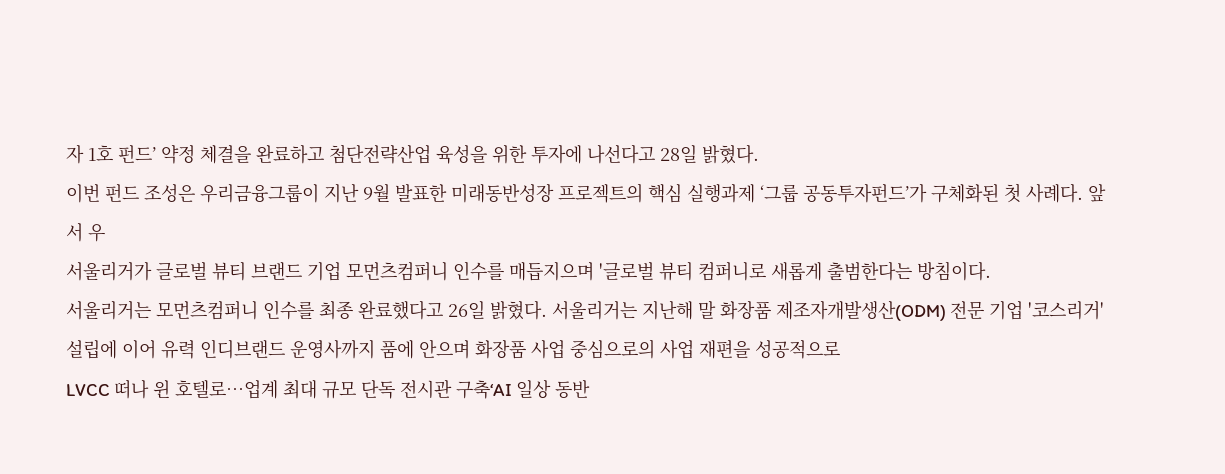자 1호 펀드’ 약정 체결을 완료하고 첨단전략산업 육성을 위한 투자에 나선다고 28일 밝혔다.
이번 펀드 조성은 우리금융그룹이 지난 9월 발표한 미래동반성장 프로젝트의 핵심 실행과제 ‘그룹 공동투자펀드’가 구체화된 첫 사례다. 앞서 우
서울리거가 글로벌 뷰티 브랜드 기업 모먼츠컴퍼니 인수를 매듭지으며 '글로벌 뷰티 컴퍼니로 새롭게 출범한다는 방침이다.
서울리거는 모먼츠컴퍼니 인수를 최종 완료했다고 26일 밝혔다. 서울리거는 지난해 말 화장품 제조자개발생산(ODM) 전문 기업 '코스리거' 설립에 이어 유력 인디브랜드 운영사까지 품에 안으며 화장품 사업 중심으로의 사업 재편을 성공적으로
LVCC 떠나 윈 호텔로…업계 최대 규모 단독 전시관 구축‘AI 일상 동반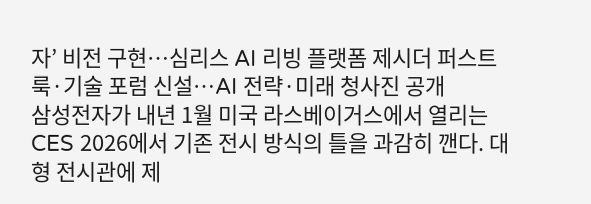자’ 비전 구현…심리스 AI 리빙 플랫폼 제시더 퍼스트 룩·기술 포럼 신설…AI 전략·미래 청사진 공개
삼성전자가 내년 1월 미국 라스베이거스에서 열리는 CES 2026에서 기존 전시 방식의 틀을 과감히 깬다. 대형 전시관에 제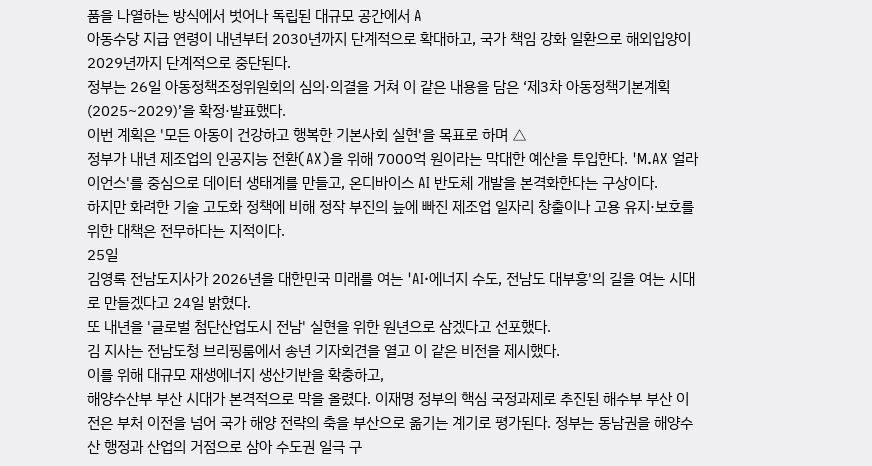품을 나열하는 방식에서 벗어나 독립된 대규모 공간에서 A
아동수당 지급 연령이 내년부터 2030년까지 단계적으로 확대하고, 국가 책임 강화 일환으로 해외입양이 2029년까지 단계적으로 중단된다.
정부는 26일 아동정책조정위원회의 심의·의결을 거쳐 이 같은 내용을 담은 ‘제3차 아동정책기본계획(2025~2029)’을 확정·발표했다.
이번 계획은 '모든 아동이 건강하고 행복한 기본사회 실현'을 목표로 하며 △
정부가 내년 제조업의 인공지능 전환(AX)을 위해 7000억 원이라는 막대한 예산을 투입한다. 'M.AX 얼라이언스'를 중심으로 데이터 생태계를 만들고, 온디바이스 AI 반도체 개발을 본격화한다는 구상이다.
하지만 화려한 기술 고도화 정책에 비해 정작 부진의 늪에 빠진 제조업 일자리 창출이나 고용 유지·보호를 위한 대책은 전무하다는 지적이다.
25일
김영록 전남도지사가 2026년을 대한민국 미래를 여는 'AI·에너지 수도, 전남도 대부흥'의 길을 여는 시대로 만들겠다고 24일 밝혔다.
또 내년을 '글로벌 첨단산업도시 전남' 실현을 위한 원년으로 삼겠다고 선포했다.
김 지사는 전남도청 브리핑룸에서 송년 기자회견을 열고 이 같은 비전을 제시했다.
이를 위해 대규모 재생에너지 생산기반을 확충하고,
해양수산부 부산 시대가 본격적으로 막을 올렸다. 이재명 정부의 핵심 국정과제로 추진된 해수부 부산 이전은 부처 이전을 넘어 국가 해양 전략의 축을 부산으로 옮기는 계기로 평가된다. 정부는 동남권을 해양수산 행정과 산업의 거점으로 삼아 수도권 일극 구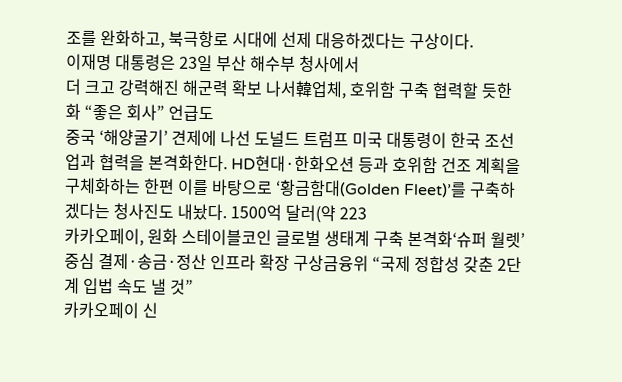조를 완화하고, 북극항로 시대에 선제 대응하겠다는 구상이다.
이재명 대통령은 23일 부산 해수부 청사에서
더 크고 강력해진 해군력 확보 나서韓업체, 호위함 구축 협력할 듯한화 “좋은 회사” 언급도
중국 ‘해양굴기’ 견제에 나선 도널드 트럼프 미국 대통령이 한국 조선업과 협력을 본격화한다. HD현대·한화오션 등과 호위함 건조 계획을 구체화하는 한편 이를 바탕으로 ‘황금함대(Golden Fleet)’를 구축하겠다는 청사진도 내놨다. 1500억 달러(약 223
카카오페이, 원화 스테이블코인 글로벌 생태계 구축 본격화‘슈퍼 월렛’ 중심 결제·송금·정산 인프라 확장 구상금융위 “국제 정합성 갖춘 2단계 입법 속도 낼 것”
카카오페이 신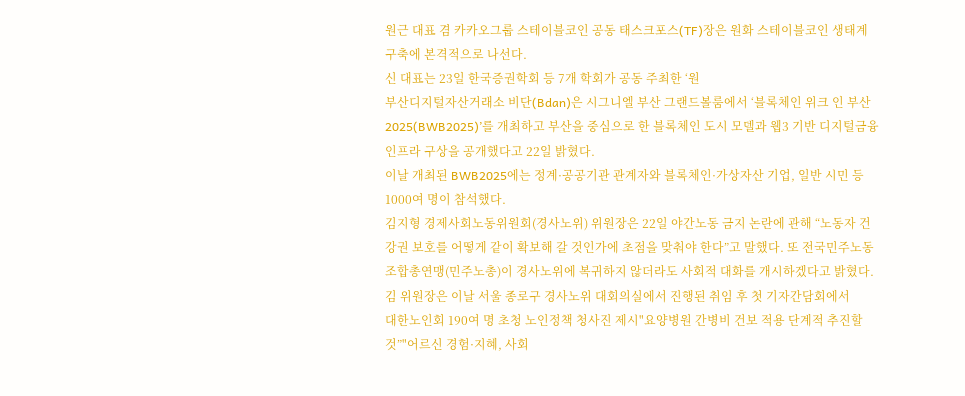원근 대표 겸 카카오그룹 스테이블코인 공동 태스크포스(TF)장은 원화 스테이블코인 생태계 구축에 본격적으로 나선다.
신 대표는 23일 한국증권학회 등 7개 학회가 공동 주최한 ‘원
부산디지털자산거래소 비단(Bdan)은 시그니엘 부산 그랜드볼룸에서 ‘블록체인 위크 인 부산 2025(BWB2025)’를 개최하고 부산을 중심으로 한 블록체인 도시 모델과 웹3 기반 디지털금융 인프라 구상을 공개했다고 22일 밝혔다.
이날 개최된 BWB2025에는 정계·공공기관 관계자와 블록체인·가상자산 기업, 일반 시민 등 1000여 명이 참석했다.
김지형 경제사회노동위원회(경사노위) 위원장은 22일 야간노동 금지 논란에 관해 “노동자 건강권 보호를 어떻게 같이 확보해 갈 것인가에 초점을 맞춰야 한다”고 말했다. 또 전국민주노동조합총연맹(민주노총)이 경사노위에 복귀하지 않더라도 사회적 대화를 개시하겠다고 밝혔다.
김 위원장은 이날 서울 종로구 경사노위 대회의실에서 진행된 취임 후 첫 기자간담회에서
대한노인회 190여 명 초청 노인정책 청사진 제시"요양병원 간병비 건보 적용 단계적 추진할 것”"어르신 경험·지혜, 사회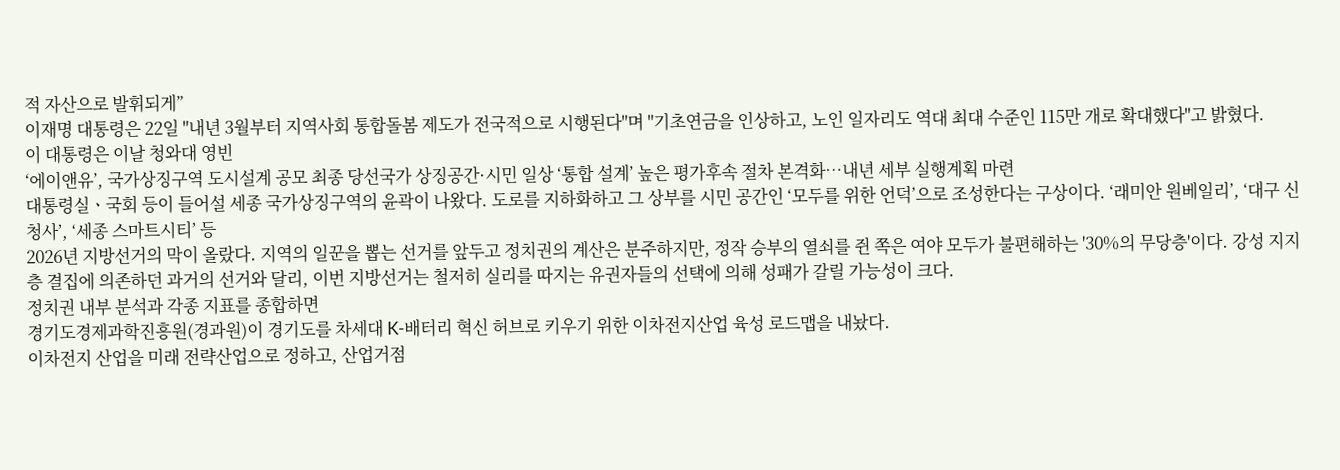적 자산으로 발휘되게”
이재명 대통령은 22일 "내년 3월부터 지역사회 통합돌봄 제도가 전국적으로 시행된다"며 "기초연금을 인상하고, 노인 일자리도 역대 최대 수준인 115만 개로 확대했다"고 밝혔다.
이 대통령은 이날 청와대 영빈
‘에이앤유’, 국가상징구역 도시설계 공모 최종 당선국가 상징공간·시민 일상 ‘통합 설계’ 높은 평가후속 절차 본격화⋯내년 세부 실행계획 마련
대통령실ㆍ국회 등이 들어설 세종 국가상징구역의 윤곽이 나왔다. 도로를 지하화하고 그 상부를 시민 공간인 ‘모두를 위한 언덕’으로 조성한다는 구상이다. ‘래미안 원베일리’, ‘대구 신청사’, ‘세종 스마트시티’ 등
2026년 지방선거의 막이 올랐다. 지역의 일꾼을 뽑는 선거를 앞두고 정치권의 계산은 분주하지만, 정작 승부의 열쇠를 쥔 쪽은 여야 모두가 불편해하는 '30%의 무당층'이다. 강성 지지층 결집에 의존하던 과거의 선거와 달리, 이번 지방선거는 철저히 실리를 따지는 유권자들의 선택에 의해 성패가 갈릴 가능성이 크다.
정치권 내부 분석과 각종 지표를 종합하면
경기도경제과학진흥원(경과원)이 경기도를 차세대 K-배터리 혁신 허브로 키우기 위한 이차전지산업 육성 로드맵을 내놨다.
이차전지 산업을 미래 전략산업으로 정하고, 산업거점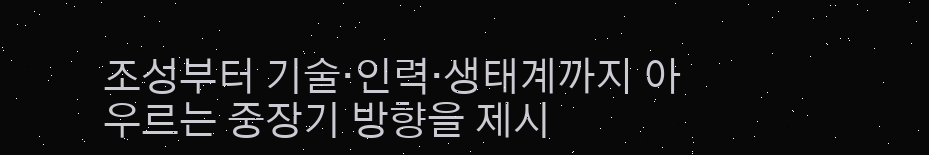조성부터 기술·인력·생태계까지 아우르는 중장기 방향을 제시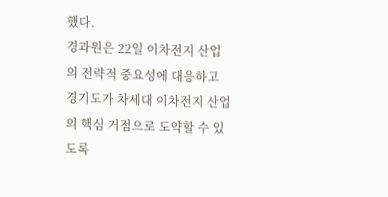했다.
경과원은 22일 이차전지 산업의 전략적 중요성에 대응하고 경기도가 차세대 이차전지 산업의 핵심 거점으로 도약할 수 있도록